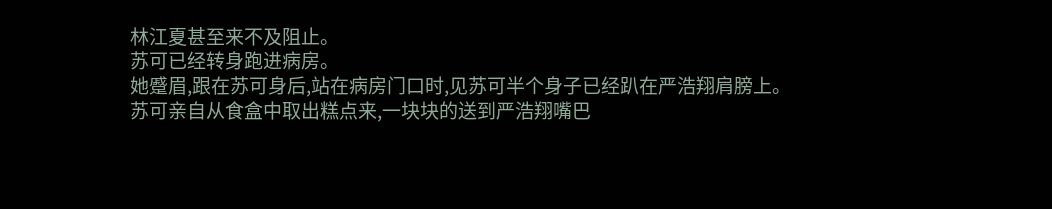林江夏甚至来不及阻止。
苏可已经转身跑进病房。
她蹙眉,跟在苏可身后,站在病房门口时,见苏可半个身子已经趴在严浩翔肩膀上。
苏可亲自从食盒中取出糕点来,一块块的送到严浩翔嘴巴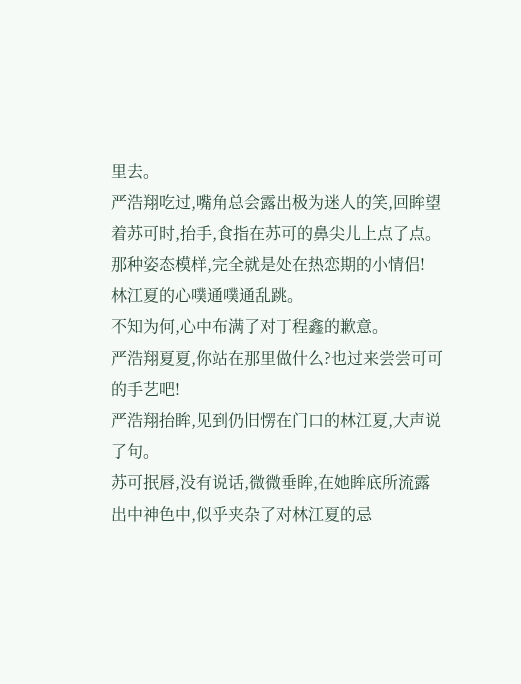里去。
严浩翔吃过,嘴角总会露出极为迷人的笑,回眸望着苏可时,抬手,食指在苏可的鼻尖儿上点了点。
那种姿态模样,完全就是处在热恋期的小情侣!
林江夏的心噗通噗通乱跳。
不知为何,心中布满了对丁程鑫的歉意。
严浩翔夏夏,你站在那里做什么?也过来尝尝可可的手艺吧!
严浩翔抬眸,见到仍旧愣在门口的林江夏,大声说了句。
苏可抿唇,没有说话,微微垂眸,在她眸底所流露出中神色中,似乎夹杂了对林江夏的忌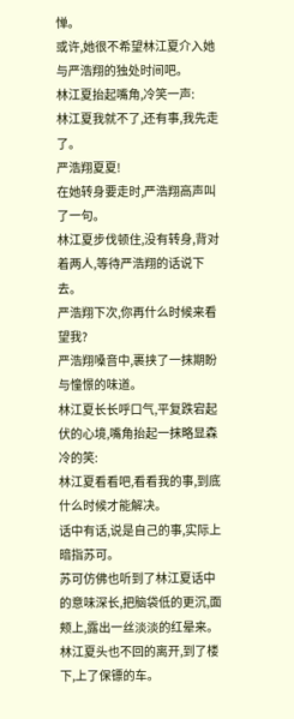惮。
或许,她很不希望林江夏介入她与严浩翔的独处时间吧。
林江夏抬起嘴角,冷笑一声:
林江夏我就不了,还有事,我先走了。
严浩翔夏夏!
在她转身要走时,严浩翔高声叫了一句。
林江夏步伐顿住,没有转身,背对着两人,等待严浩翔的话说下去。
严浩翔下次,你再什么时候来看望我?
严浩翔嗓音中,裹挟了一抹期盼与憧憬的味道。
林江夏长长呼口气,平复跌宕起伏的心境,嘴角抬起一抹略显森冷的笑:
林江夏看看吧,看看我的事,到底什么时候才能解决。
话中有话,说是自己的事,实际上暗指苏可。
苏可仿佛也听到了林江夏话中的意味深长,把脑袋低的更沉,面颊上,露出一丝淡淡的红晕来。
林江夏头也不回的离开,到了楼下,上了保镖的车。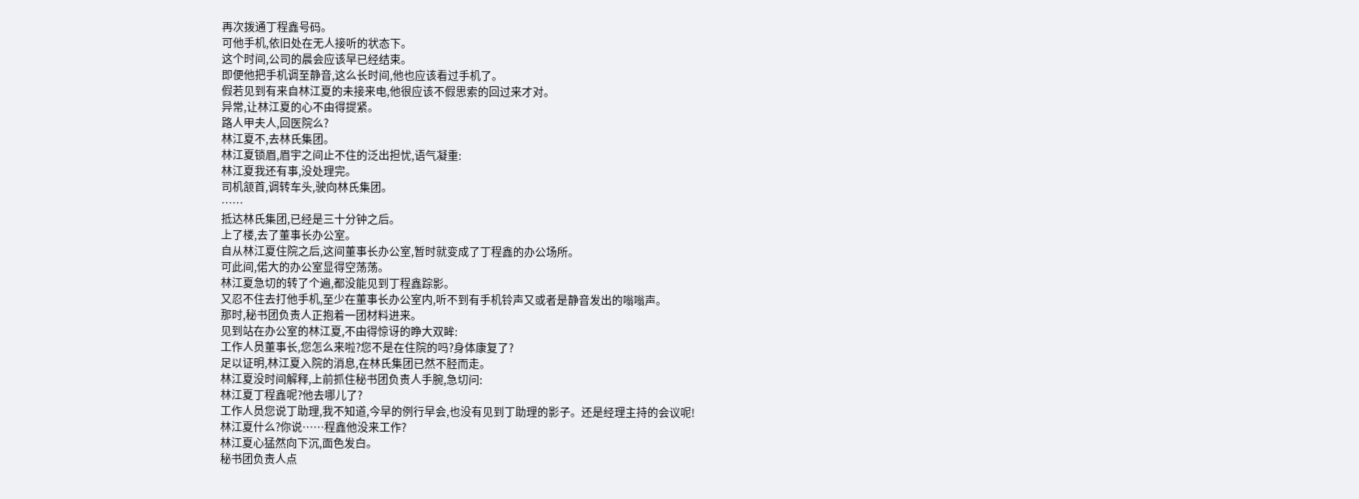再次拨通丁程鑫号码。
可他手机,依旧处在无人接听的状态下。
这个时间,公司的晨会应该早已经结束。
即便他把手机调至静音,这么长时间,他也应该看过手机了。
假若见到有来自林江夏的未接来电,他很应该不假思索的回过来才对。
异常,让林江夏的心不由得提紧。
路人甲夫人,回医院么?
林江夏不,去林氏集团。
林江夏锁眉,眉宇之间止不住的泛出担忧,语气凝重:
林江夏我还有事,没处理完。
司机颔首,调转车头,驶向林氏集团。
……
抵达林氏集团,已经是三十分钟之后。
上了楼,去了董事长办公室。
自从林江夏住院之后,这间董事长办公室,暂时就变成了丁程鑫的办公场所。
可此间,偌大的办公室显得空荡荡。
林江夏急切的转了个遍,都没能见到丁程鑫踪影。
又忍不住去打他手机,至少在董事长办公室内,听不到有手机铃声又或者是静音发出的嗡嗡声。
那时,秘书团负责人正抱着一团材料进来。
见到站在办公室的林江夏,不由得惊讶的睁大双眸:
工作人员董事长,您怎么来啦?您不是在住院的吗?身体康复了?
足以证明,林江夏入院的消息,在林氏集团已然不胫而走。
林江夏没时间解释,上前抓住秘书团负责人手腕,急切问:
林江夏丁程鑫呢?他去哪儿了?
工作人员您说丁助理,我不知道,今早的例行早会,也没有见到丁助理的影子。还是经理主持的会议呢!
林江夏什么?你说……程鑫他没来工作?
林江夏心猛然向下沉,面色发白。
秘书团负责人点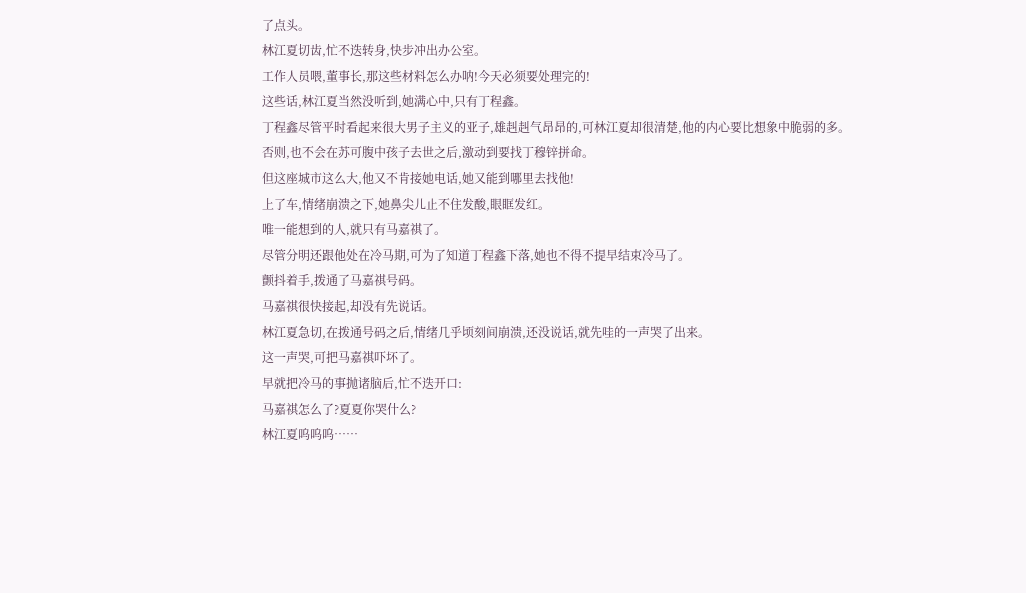了点头。
林江夏切齿,忙不迭转身,快步冲出办公室。
工作人员喂,董事长,那这些材料怎么办呐!今天必须要处理完的!
这些话,林江夏当然没听到,她满心中,只有丁程鑫。
丁程鑫尽管平时看起来很大男子主义的亚子,雄赳赳气昂昂的,可林江夏却很清楚,他的内心要比想象中脆弱的多。
否则,也不会在苏可腹中孩子去世之后,激动到要找丁穆锌拼命。
但这座城市这么大,他又不肯接她电话,她又能到哪里去找他!
上了车,情绪崩溃之下,她鼻尖儿止不住发酸,眼眶发红。
唯一能想到的人,就只有马嘉祺了。
尽管分明还跟他处在冷马期,可为了知道丁程鑫下落,她也不得不提早结束冷马了。
颤抖着手,拨通了马嘉祺号码。
马嘉祺很快接起,却没有先说话。
林江夏急切,在拨通号码之后,情绪几乎顷刻间崩溃,还没说话,就先哇的一声哭了出来。
这一声哭,可把马嘉祺吓坏了。
早就把冷马的事抛诸脑后,忙不迭开口:
马嘉祺怎么了?夏夏你哭什么?
林江夏呜呜呜……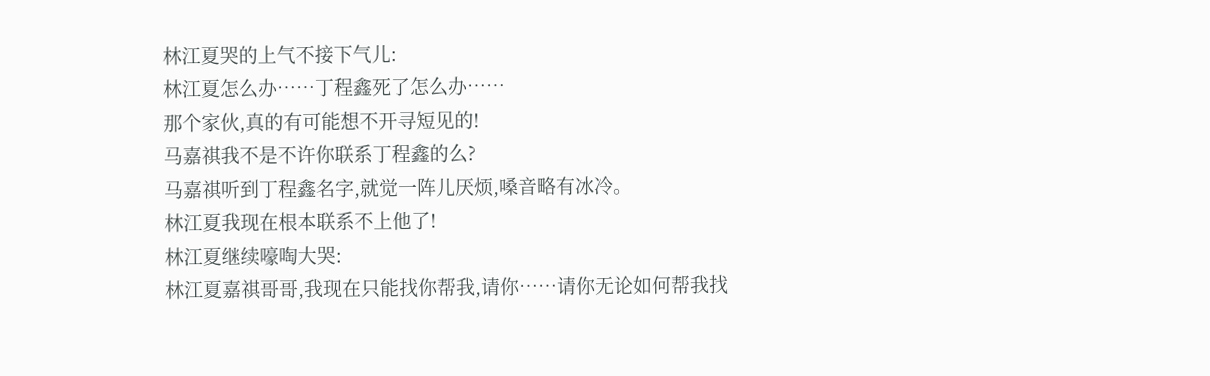林江夏哭的上气不接下气儿:
林江夏怎么办……丁程鑫死了怎么办……
那个家伙,真的有可能想不开寻短见的!
马嘉祺我不是不许你联系丁程鑫的么?
马嘉祺听到丁程鑫名字,就觉一阵儿厌烦,嗓音略有冰冷。
林江夏我现在根本联系不上他了!
林江夏继续嚎啕大哭:
林江夏嘉祺哥哥,我现在只能找你帮我,请你……请你无论如何帮我找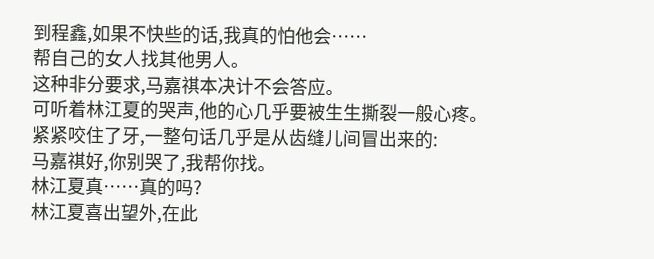到程鑫,如果不快些的话,我真的怕他会……
帮自己的女人找其他男人。
这种非分要求,马嘉祺本决计不会答应。
可听着林江夏的哭声,他的心几乎要被生生撕裂一般心疼。
紧紧咬住了牙,一整句话几乎是从齿缝儿间冒出来的:
马嘉祺好,你别哭了,我帮你找。
林江夏真……真的吗?
林江夏喜出望外,在此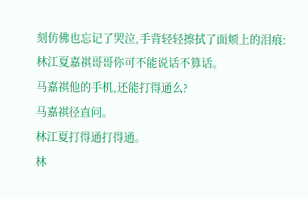刻仿佛也忘记了哭泣,手背轻轻擦拭了面颊上的泪痕:
林江夏嘉祺哥哥你可不能说话不算话。
马嘉祺他的手机,还能打得通么?
马嘉祺径直问。
林江夏打得通打得通。
林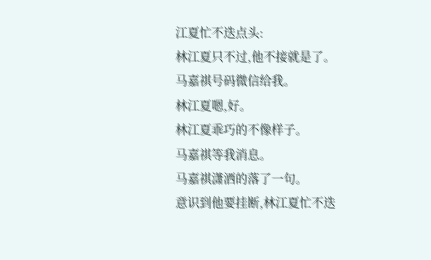江夏忙不迭点头:
林江夏只不过,他不接就是了。
马嘉祺号码微信给我。
林江夏嗯,好。
林江夏乖巧的不像样子。
马嘉祺等我消息。
马嘉祺潇洒的落了一句。
意识到他要挂断,林江夏忙不迭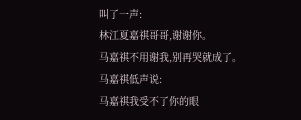叫了一声:
林江夏嘉祺哥哥,谢谢你。
马嘉祺不用谢我,别再哭就成了。
马嘉祺低声说:
马嘉祺我受不了你的眼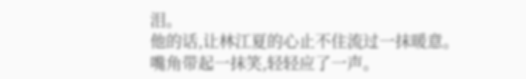泪。
他的话,让林江夏的心止不住流过一抹暖意。
嘴角带起一抹笑,轻轻应了一声。